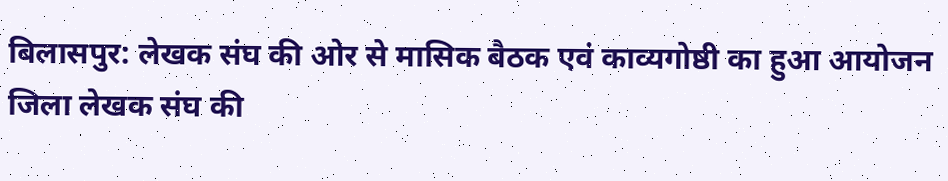बिलासपुर: लेखक संघ की ओर से मासिक बैठक एवं काव्यगोष्ठी का हुआ आयोजन
जिला लेखक संघ की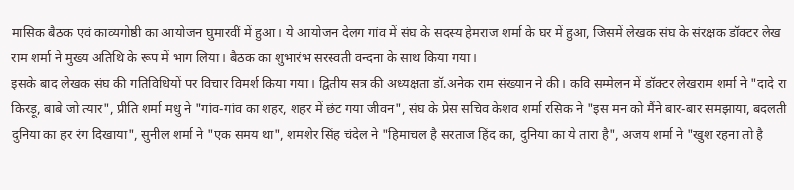मासिक बैठक एवं काव्यगोष्ठी का आयोजन घुमारवीं में हुआ। ये आयोजन देलग गांव में संघ के सदस्य हेमराज शर्मा के घर में हुआ, जिसमें लेखक संघ के संरक्षक डॉक्टर लेख राम शर्मा ने मुख्य अतिथि के रूप में भाग लिया। बैठक का शुभारंभ सरस्वती वन्दना के साथ किया गया।
इसके बाद लेखक संघ की गतिविधियों पर विचार विमर्श किया गया। द्वितीय सत्र की अध्यक्षता डॉ.अनेक राम संख्यान ने की। कवि सम्मेलन में डॉक्टर लेखराम शर्मा ने "दादे रा किरड़ू, बाबे जो त्यार", प्रीति शर्मा मधु ने "गांव-गांव का शहर, शहर में छंट गया जीवन", संघ के प्रेस सचिव केशव शर्मा रसिक ने "इस मन को मैंने बार-बार समझाया, बदलती दुनिया का हर रंग दिखाया", सुनील शर्मा ने "एक समय था", शमशेर सिंह चंदेल ने "हिमाचल है सरताज हिंद का, दुनिया का ये तारा है", अजय शर्मा ने "खुश रहना तो है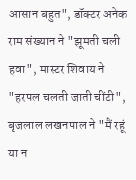आसान बहुत", डॉक्टर अनेक राम संख्यान ने "झूमती चली हवा", मास्टर शिवाय ने "हरपल चलती जाती चींटी", बृजलाल लखनपाल ने "मैं रहूं या न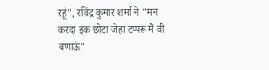रहूं", रविंद्र कुमार शर्मा ने "मन करदा इक छोटा जेहा टप्परू मैं वी बणाऊं"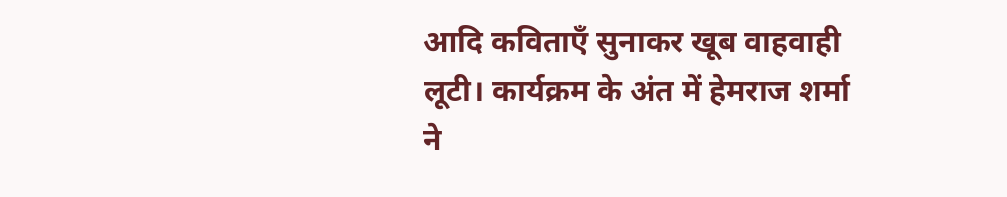आदि कविताएँ सुनाकर खूब वाहवाही लूटी। कार्यक्रम के अंत में हेमराज शर्मा ने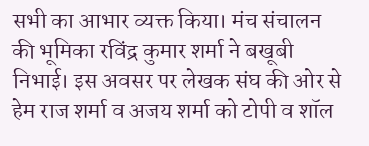सभी का आभार व्यक्त किया। मंच संचालन की भूमिका रविंद्र कुमार शर्मा ने बखूबी निभाई। इस अवसर पर लेखक संघ की ओर से हेम राज शर्मा व अजय शर्मा को टोपी व शॉल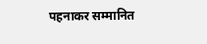पहनाकर सम्मानित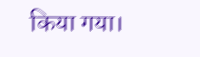किया गया।